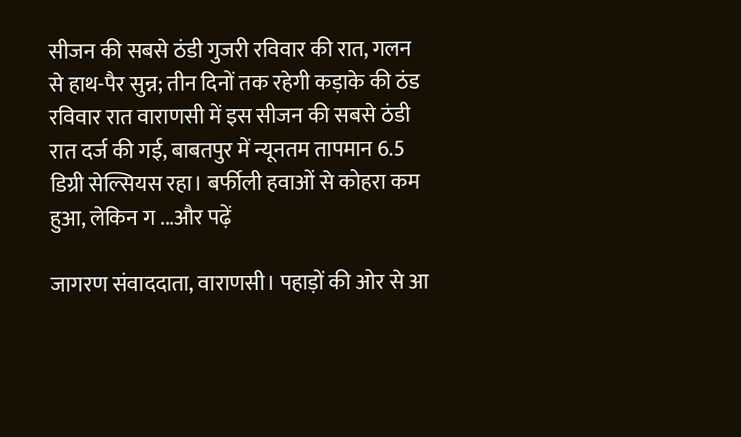सीजन की सबसे ठंडी गुजरी रविवार की रात, गलन से हाथ-पैर सुन्न; तीन दिनों तक रहेगी कड़ाके की ठंड
रविवार रात वाराणसी में इस सीजन की सबसे ठंडी रात दर्ज की गई, बाबतपुर में न्यूनतम तापमान 6.5 डिग्री सेल्सियस रहा। बर्फीली हवाओं से कोहरा कम हुआ, लेकिन ग ...और पढ़ें

जागरण संवाददाता, वाराणसी। पहाड़ों की ओर से आ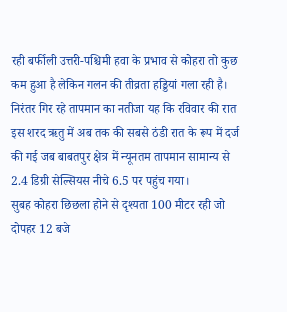रही बर्फीली उत्तरी-पश्चिमी हवा के प्रभाव से कोहरा तो कुछ कम हुआ है लेकिन गलन की तीव्रता हड्डियां गला रही है। निरंतर गिर रहे तापमान का नतीजा यह कि रविवार की रात इस शरद ऋतु में अब तक की सबसे ठंडी रात के रूप में दर्ज की गई जब बाबतपुर क्षेत्र में न्यूनतम तापमान सामान्य से 2.4 डिग्री सेल्सियस नीचे 6.5 पर पहुंच गया।
सुबह कोहरा छिछला होने से दृश्यता 100 मीटर रही जो दोपहर 12 बजे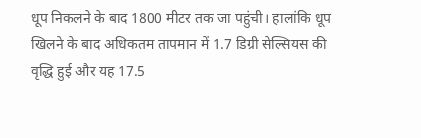धूप निकलने के बाद 1800 मीटर तक जा पहुंची। हालांकि धूप खिलने के बाद अधिकतम तापमान में 1.7 डिग्री सेल्सियस की वृद्धि हुई और यह 17.5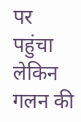पर पहुंचा लेकिन गलन की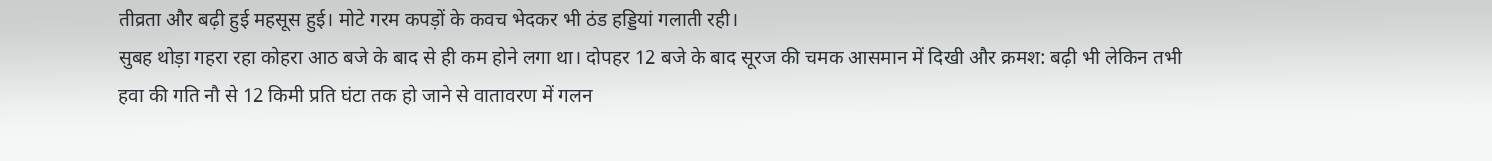तीव्रता और बढ़ी हुई महसूस हुई। मोटे गरम कपड़ों के कवच भेदकर भी ठंड हड्डियां गलाती रही।
सुबह थोड़ा गहरा रहा कोहरा आठ बजे के बाद से ही कम होने लगा था। दोपहर 12 बजे के बाद सूरज की चमक आसमान में दिखी और क्रमश: बढ़ी भी लेकिन तभी हवा की गति नौ से 12 किमी प्रति घंटा तक हो जाने से वातावरण में गलन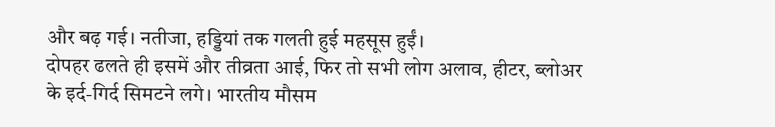और बढ़ गई। नतीजा, हड्डियां तक गलती हुई महसूस हुईं।
दोपहर ढलते ही इसमें और तीव्रता आई, फिर तो सभी लोग अलाव, हीटर, ब्लोअर के इर्द-गिर्द सिमटने लगे। भारतीय मौसम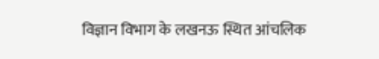विज्ञान विभाग के लखनऊ स्थित आंचलिक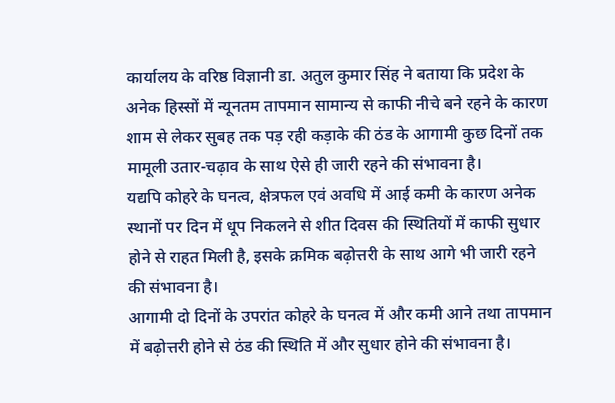कार्यालय के वरिष्ठ विज्ञानी डा. अतुल कुमार सिंह ने बताया कि प्रदेश के अनेक हिस्सों में न्यूनतम तापमान सामान्य से काफी नीचे बने रहने के कारण शाम से लेकर सुबह तक पड़ रही कड़ाके की ठंड के आगामी कुछ दिनों तक मामूली उतार-चढ़ाव के साथ ऐसे ही जारी रहने की संभावना है।
यद्यपि कोहरे के घनत्व, क्षेत्रफल एवं अवधि में आई कमी के कारण अनेक स्थानों पर दिन में धूप निकलने से शीत दिवस की स्थितियों में काफी सुधार होने से राहत मिली है, इसके क्रमिक बढ़ोत्तरी के साथ आगे भी जारी रहने की संभावना है।
आगामी दो दिनों के उपरांत कोहरे के घनत्व में और कमी आने तथा तापमान में बढ़ोत्तरी होने से ठंड की स्थिति में और सुधार होने की संभावना है।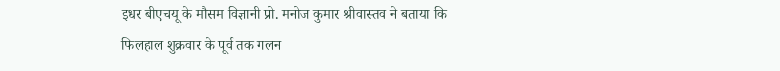इधर बीएचयू के मौसम विज्ञानी प्रो. मनोज कुमार श्रीवास्तव ने बताया कि फिलहाल शुक्रवार के पूर्व तक गलन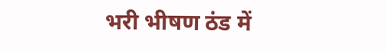भरी भीषण ठंड में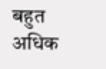बहुत अधिक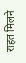राहत मिलने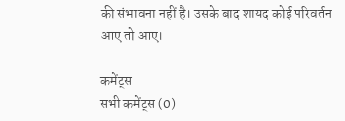की संभावना नहीं है। उसके बाद शायद कोई परिवर्तन आए तो आए।

कमेंट्स
सभी कमेंट्स (0)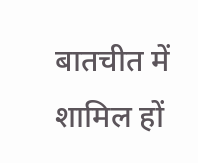बातचीत में शामिल हों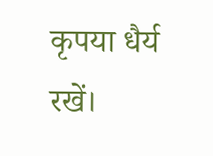कृपया धैर्य रखें।